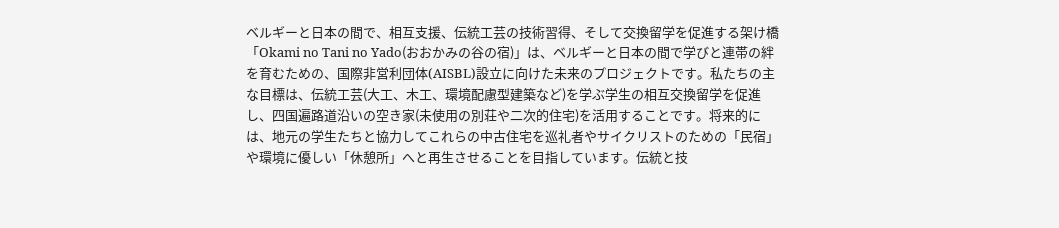ベルギーと日本の間で、相互支援、伝統工芸の技術習得、そして交換留学を促進する架け橋
「Okami no Tani no Yado(おおかみの谷の宿)」は、ベルギーと日本の間で学びと連帯の絆を育むための、国際非営利団体(AISBL)設立に向けた未来のプロジェクトです。私たちの主な目標は、伝統工芸(大工、木工、環境配慮型建築など)を学ぶ学生の相互交換留学を促進し、四国遍路道沿いの空き家(未使用の別荘や二次的住宅)を活用することです。将来的には、地元の学生たちと協力してこれらの中古住宅を巡礼者やサイクリストのための「民宿」や環境に優しい「休憩所」へと再生させることを目指しています。伝統と技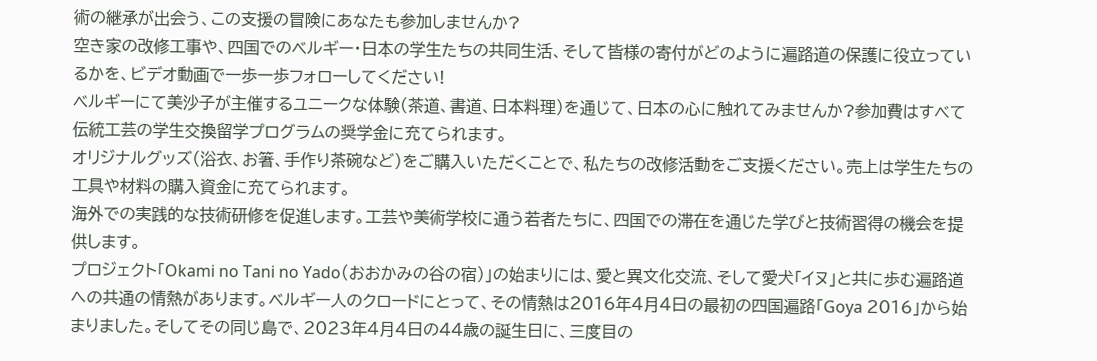術の継承が出会う、この支援の冒険にあなたも参加しませんか?
空き家の改修工事や、四国でのベルギー・日本の学生たちの共同生活、そして皆様の寄付がどのように遍路道の保護に役立っているかを、ビデオ動画で一歩一歩フォローしてください!
ベルギーにて美沙子が主催するユニークな体験(茶道、書道、日本料理)を通じて、日本の心に触れてみませんか?参加費はすべて伝統工芸の学生交換留学プログラムの奨学金に充てられます。
オリジナルグッズ(浴衣、お箸、手作り茶碗など)をご購入いただくことで、私たちの改修活動をご支援ください。売上は学生たちの工具や材料の購入資金に充てられます。
海外での実践的な技術研修を促進します。工芸や美術学校に通う若者たちに、四国での滞在を通じた学びと技術習得の機会を提供します。
プロジェクト「Okami no Tani no Yado(おおかみの谷の宿)」の始まりには、愛と異文化交流、そして愛犬「イヌ」と共に歩む遍路道への共通の情熱があります。ベルギー人のクロードにとって、その情熱は2016年4月4日の最初の四国遍路「Goya 2016」から始まりました。そしてその同じ島で、2023年4月4日の44歳の誕生日に、三度目の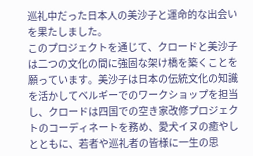巡礼中だった日本人の美沙子と運命的な出会いを果たしました。
このプロジェクトを通じて、クロードと美沙子は二つの文化の間に強固な架け橋を築くことを願っています。美沙子は日本の伝統文化の知識を活かしてベルギーでのワークショップを担当し、クロードは四国での空き家改修プロジェクトのコーディネートを務め、愛犬イヌの癒やしとともに、若者や巡礼者の皆様に一生の思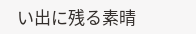い出に残る素晴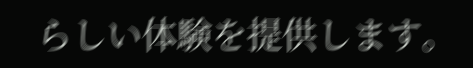らしい体験を提供します。